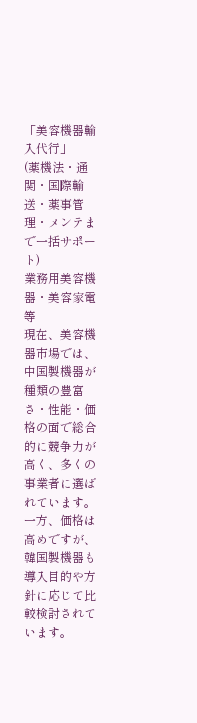「美容機器輸入代行」
(薬機法・通関・国際輸送・薬事管理・メンテまで一括サポート)
業務用美容機器・美容家電等
現在、美容機器市場では、中国製機器が種類の豊富さ・性能・価格の面で総合的に競争力が高く、多くの事業者に選ばれています。一方、価格は高めですが、韓国製機器も導入目的や方針に応じて比較検討されています。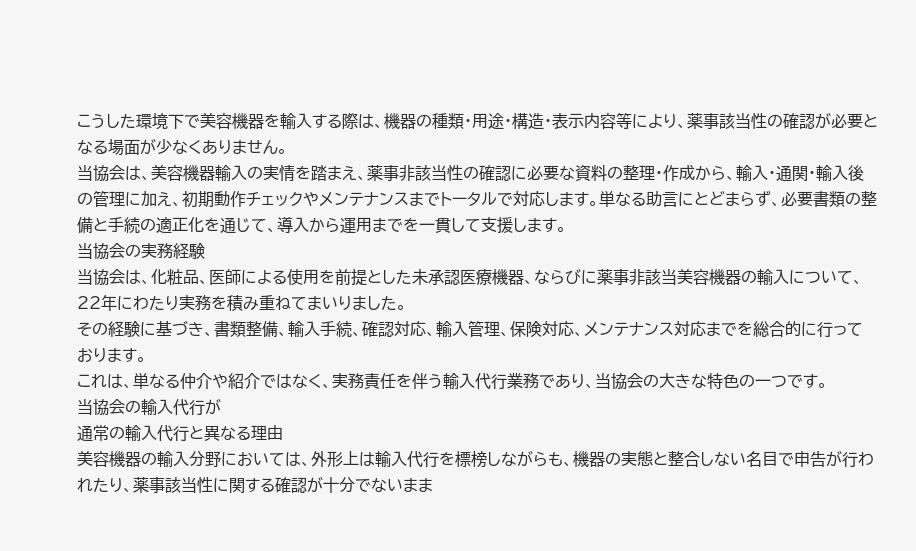こうした環境下で美容機器を輸入する際は、機器の種類・用途・構造・表示内容等により、薬事該当性の確認が必要となる場面が少なくありません。
当協会は、美容機器輸入の実情を踏まえ、薬事非該当性の確認に必要な資料の整理・作成から、輸入・通関・輸入後の管理に加え、初期動作チェックやメンテナンスまでトータルで対応します。単なる助言にとどまらず、必要書類の整備と手続の適正化を通じて、導入から運用までを一貫して支援します。
当協会の実務経験
当協会は、化粧品、医師による使用を前提とした未承認医療機器、ならびに薬事非該当美容機器の輸入について、22年にわたり実務を積み重ねてまいりました。
その経験に基づき、書類整備、輸入手続、確認対応、輸入管理、保険対応、メンテナンス対応までを総合的に行っております。
これは、単なる仲介や紹介ではなく、実務責任を伴う輸入代行業務であり、当協会の大きな特色の一つです。
当協会の輸入代行が
通常の輸入代行と異なる理由
美容機器の輸入分野においては、外形上は輸入代行を標榜しながらも、機器の実態と整合しない名目で申告が行われたり、薬事該当性に関する確認が十分でないまま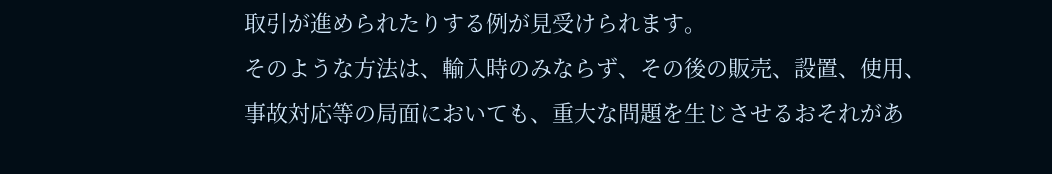取引が進められたりする例が見受けられます。
そのような方法は、輸入時のみならず、その後の販売、設置、使用、事故対応等の局面においても、重大な問題を生じさせるおそれがあ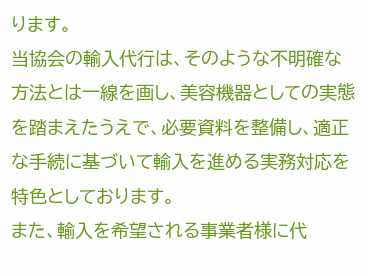ります。
当協会の輸入代行は、そのような不明確な方法とは一線を画し、美容機器としての実態を踏まえたうえで、必要資料を整備し、適正な手続に基づいて輸入を進める実務対応を特色としております。
また、輸入を希望される事業者様に代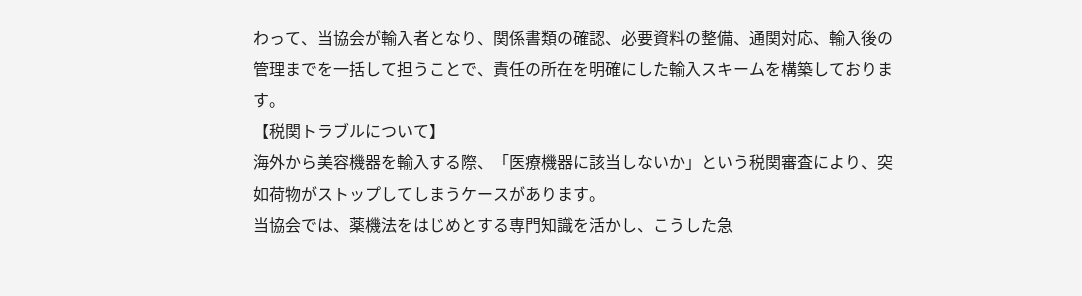わって、当協会が輸入者となり、関係書類の確認、必要資料の整備、通関対応、輸入後の管理までを一括して担うことで、責任の所在を明確にした輸入スキームを構築しております。
【税関トラブルについて】
海外から美容機器を輸入する際、「医療機器に該当しないか」という税関審査により、突如荷物がストップしてしまうケースがあります。
当協会では、薬機法をはじめとする専門知識を活かし、こうした急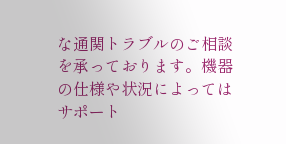な通関トラブルのご相談を承っております。機器の仕様や状況によってはサポート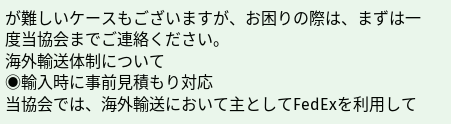が難しいケースもございますが、お困りの際は、まずは一度当協会までご連絡ください。
海外輸送体制について
◉輸入時に事前見積もり対応
当協会では、海外輸送において主としてFedExを利用して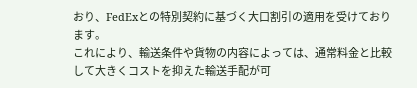おり、FedExとの特別契約に基づく大口割引の適用を受けております。
これにより、輸送条件や貨物の内容によっては、通常料金と比較して大きくコストを抑えた輸送手配が可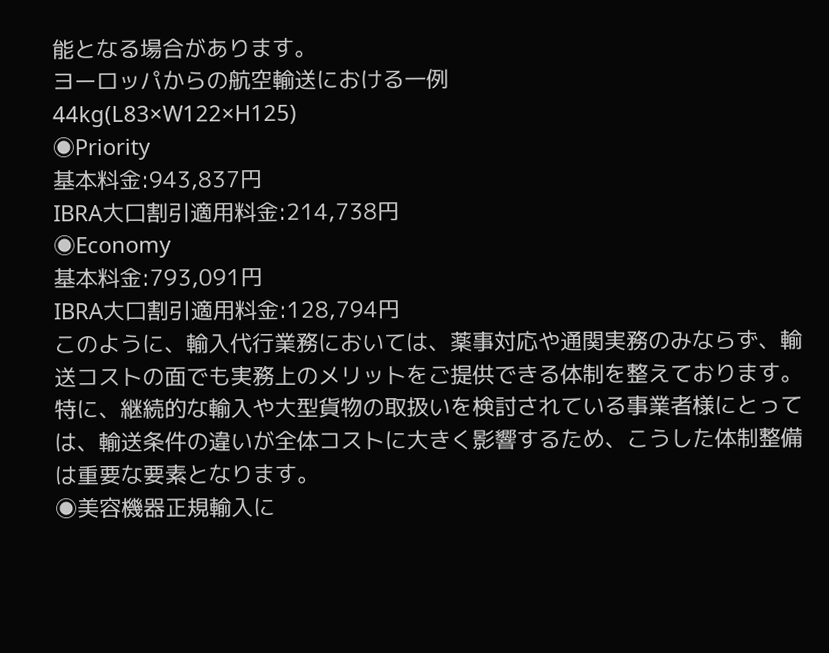能となる場合があります。
ヨーロッパからの航空輸送における一例
44kg(L83×W122×H125)
◉Priority
基本料金:943,837円
IBRA大口割引適用料金:214,738円
◉Economy
基本料金:793,091円
IBRA大口割引適用料金:128,794円
このように、輸入代行業務においては、薬事対応や通関実務のみならず、輸送コストの面でも実務上のメリットをご提供できる体制を整えております。
特に、継続的な輸入や大型貨物の取扱いを検討されている事業者様にとっては、輸送条件の違いが全体コストに大きく影響するため、こうした体制整備は重要な要素となります。
◉美容機器正規輸入に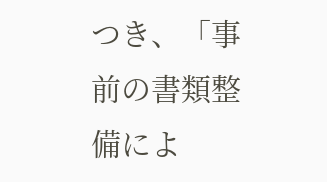つき、「事前の書類整備によ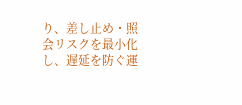り、差し止め・照会リスクを最小化し、遅延を防ぐ運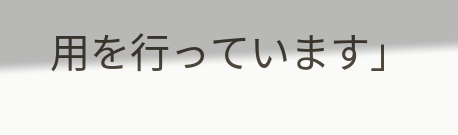用を行っています」